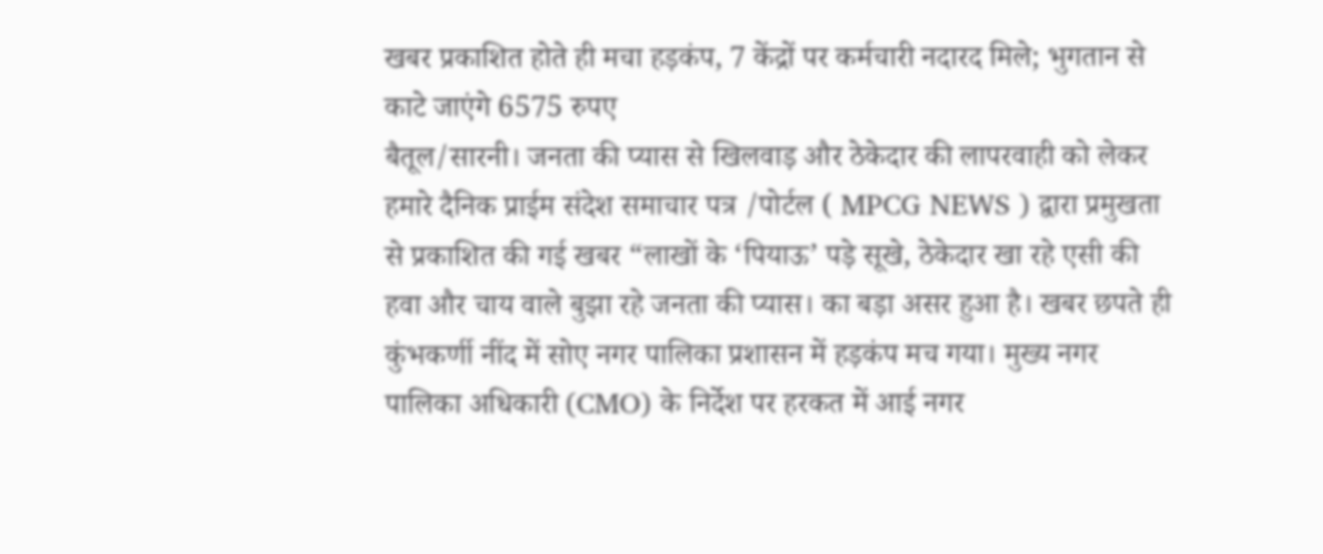खबर प्रकाशित होते ही मचा हड़कंप, 7 केंद्रों पर कर्मचारी नदारद मिले; भुगतान से काटे जाएंगे 6575 रुपए
बैतूल/सारनी। जनता की प्यास से खिलवाड़ और ठेकेदार की लापरवाही को लेकर हमारे दैनिक प्राईम संदेश समाचार पत्र /पोर्टल ( MPCG NEWS ) द्वारा प्रमुखता से प्रकाशित की गई खबर “लाखों के ‘पियाऊ’ पड़े सूखे, ठेकेदार खा रहे एसी की हवा और चाय वाले बुझा रहे जनता की प्यास। का बड़ा असर हुआ है। खबर छपते ही कुंभकर्णी नींद में सोए नगर पालिका प्रशासन में हड़कंप मच गया। मुख्य नगर पालिका अधिकारी (CMO) के निर्देश पर हरकत में आई नगर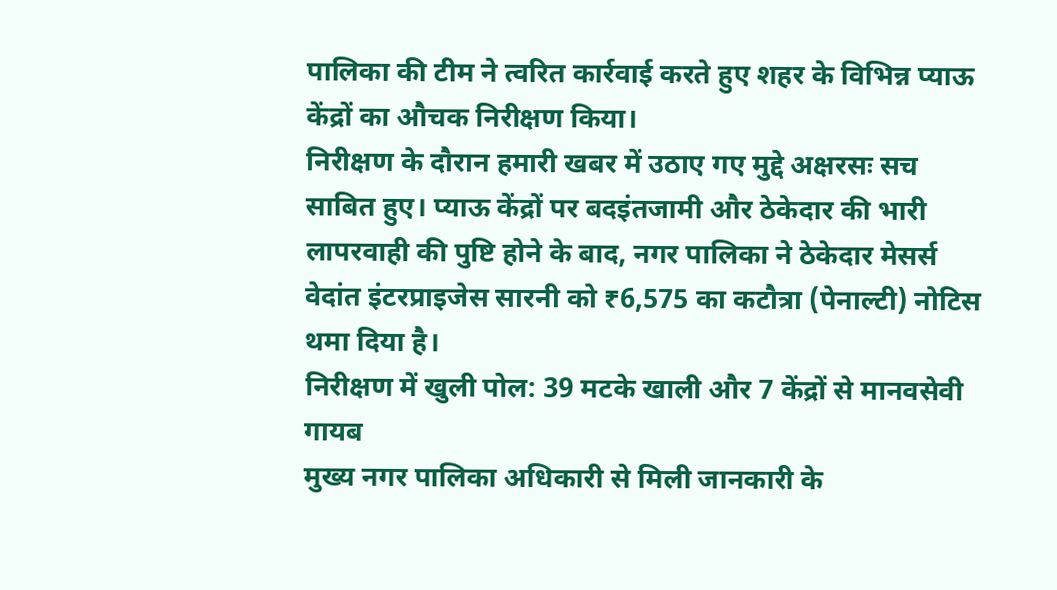पालिका की टीम ने त्वरित कार्रवाई करते हुए शहर के विभिन्न प्याऊ केंद्रों का औचक निरीक्षण किया।
निरीक्षण के दौरान हमारी खबर में उठाए गए मुद्दे अक्षरसः सच साबित हुए। प्याऊ केंद्रों पर बदइंतजामी और ठेकेदार की भारी लापरवाही की पुष्टि होने के बाद, नगर पालिका ने ठेकेदार मेसर्स वेदांत इंटरप्राइजेस सारनी को ₹6,575 का कटौत्रा (पेनाल्टी) नोटिस थमा दिया है।
निरीक्षण में खुली पोल: 39 मटके खाली और 7 केंद्रों से मानवसेवी गायब
मुख्य नगर पालिका अधिकारी से मिली जानकारी के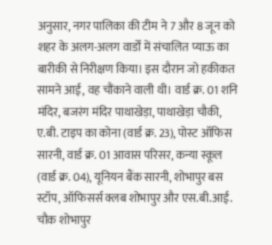अनुसार, नगर पालिका की टीम ने 7 और 8 जून को शहर के अलग-अलग वार्डों में संचालित प्याऊ का बारीकी से निरीक्षण किया। इस दौरान जो हकीकत सामने आई, वह चौंकाने वाली थी। वार्ड क्र. 01 शनि मंदिर, बजरंग मंदिर पाथाखेड़ा, पाथाखेड़ा चौकी, ए.बी. टाइप का कोना (वार्ड क्र. 23), पोस्ट ऑफिस सारनी, वार्ड क्र. 01 आवास परिसर, कन्या स्कूल (वार्ड क्र. 04), यूनियन बैंक सारनी, शोभापुर बस स्टॉप, ऑफिसर्स क्लब शोभापुर और एस.बी.आई. चौक शोभापुर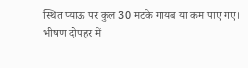स्थित प्याऊ पर कुल 30 मटके गायब या कम पाए गए।
भीषण दोपहर में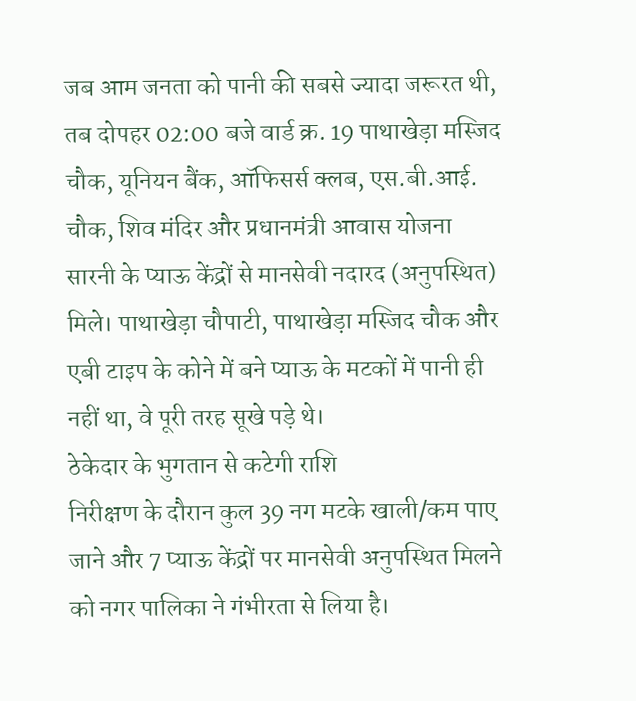जब आम जनता को पानी की सबसे ज्यादा जरूरत थी, तब दोपहर 02:00 बजे वार्ड क्र. 19 पाथाखेड़ा मस्जिद चौक, यूनियन बैंक, ऑफिसर्स क्लब, एस.बी.आई. चौक, शिव मंदिर और प्रधानमंत्री आवास योजना सारनी के प्याऊ केंद्रों से मानसेवी नदारद (अनुपस्थित) मिले। पाथाखेड़ा चौपाटी, पाथाखेड़ा मस्जिद चौक और एबी टाइप के कोने में बने प्याऊ के मटकों में पानी ही नहीं था, वे पूरी तरह सूखे पड़े थे।
ठेकेदार के भुगतान से कटेगी राशि
निरीक्षण के दौरान कुल 39 नग मटके खाली/कम पाए जाने और 7 प्याऊ केंद्रों पर मानसेवी अनुपस्थित मिलने को नगर पालिका ने गंभीरता से लिया है।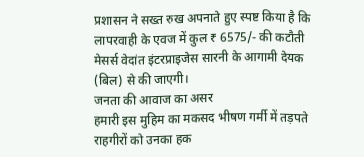प्रशासन ने सख्त रुख अपनाते हुए स्पष्ट किया है कि लापरवाही के एवज में कुल ₹ 6575/- की कटौती मेसर्स वेदांत इंटरप्राइजेस सारनी के आगामी देयक (बिल) से की जाएगी।
जनता की आवाज का असर
हमारी इस मुहिम का मकसद भीषण गर्मी में तड़पते राहगीरों को उनका हक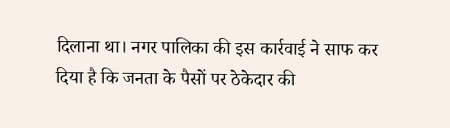दिलाना था। नगर पालिका की इस कार्रवाई ने साफ कर दिया है कि जनता के पैसों पर ठेकेदार की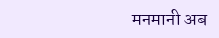मनमानी अब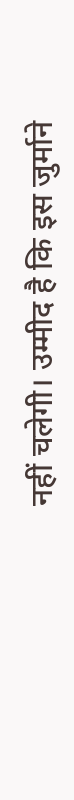नहीं चलेगी। उम्मीद है कि इस जुर्माने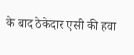के बाद ठेकेदार एसी की हवा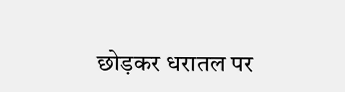छोड़कर धरातल पर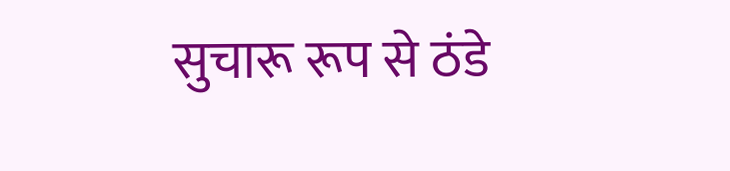सुचारू रूप से ठंडे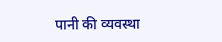पानी की व्यवस्था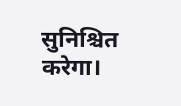सुनिश्चित करेगा।